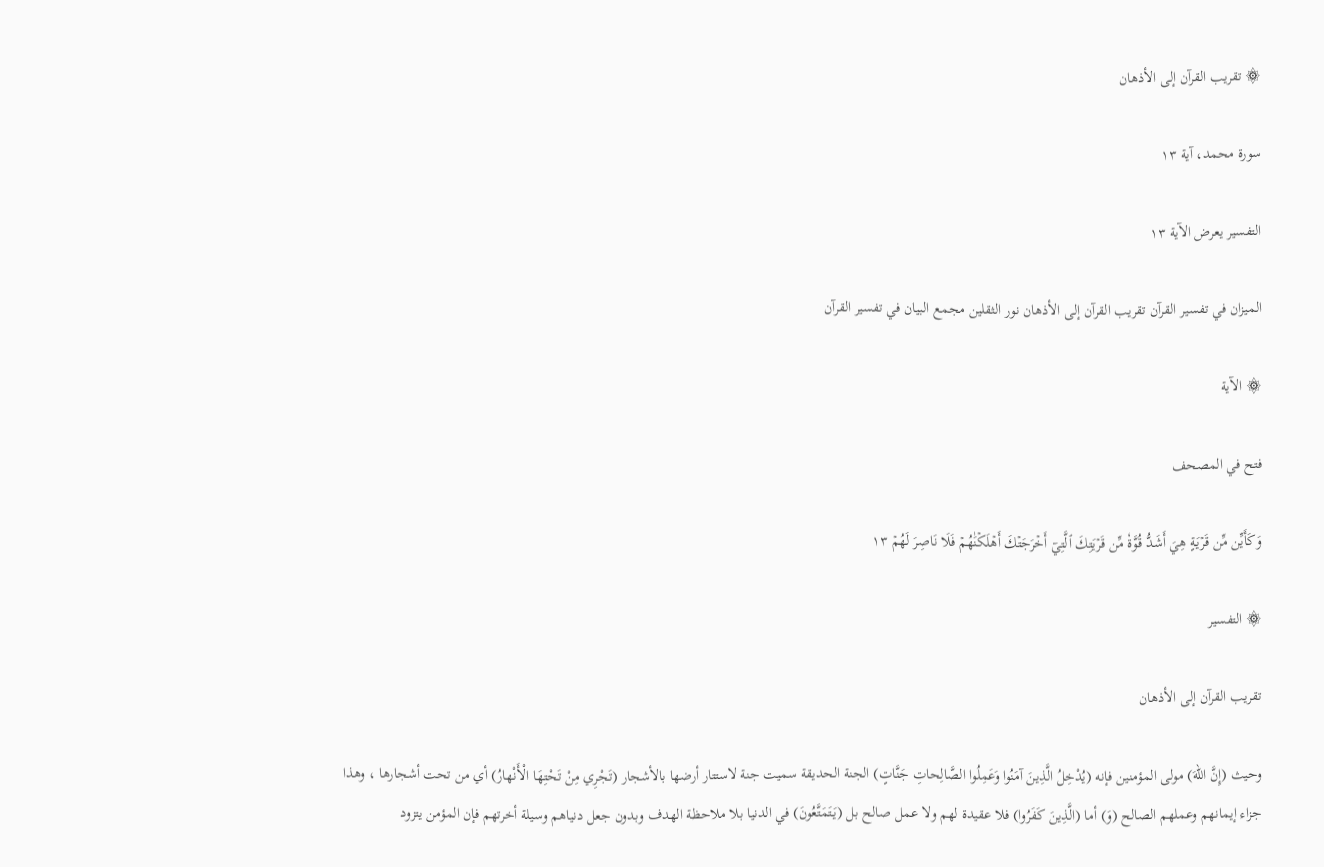۞ تقريب القرآن إلى الأذهان

سورة محمد، آية ١٣

التفسير يعرض الآية ١٣

الميزان في تفسير القرآن تقريب القرآن إلى الأذهان نور الثقلين مجمع البيان في تفسير القرآن

۞ الآية

فتح في المصحف

وَكَأَيِّن مِّن قَرۡيَةٍ هِيَ أَشَدُّ قُوَّةٗ مِّن قَرۡيَتِكَ ٱلَّتِيٓ أَخۡرَجَتۡكَ أَهۡلَكۡنَٰهُمۡ فَلَا نَاصِرَ لَهُمۡ ١٣

۞ التفسير

تقريب القرآن إلى الأذهان

وحيث (إِنَّ اللهَ) مولى المؤمنين فإنه (يُدْخِلُ الَّذِينَ آمَنُوا وَعَمِلُوا الصَّالِحاتِ جَنَّاتٍ) الجنة الحديقة سميت جنة لاستتار أرضها بالأشجار (تَجْرِي مِنْ تَحْتِهَا الْأَنْهارُ) أي من تحت أشجارها ، وهذا جزاء إيمانهم وعملهم الصالح (وَ) أما (الَّذِينَ كَفَرُوا) فلا عقيدة لهم ولا عمل صالح بل (يَتَمَتَّعُونَ) في الدنيا بلا ملاحظة الهدف وبدون جعل دنياهم وسيلة أخرتهم فإن المؤمن يتزود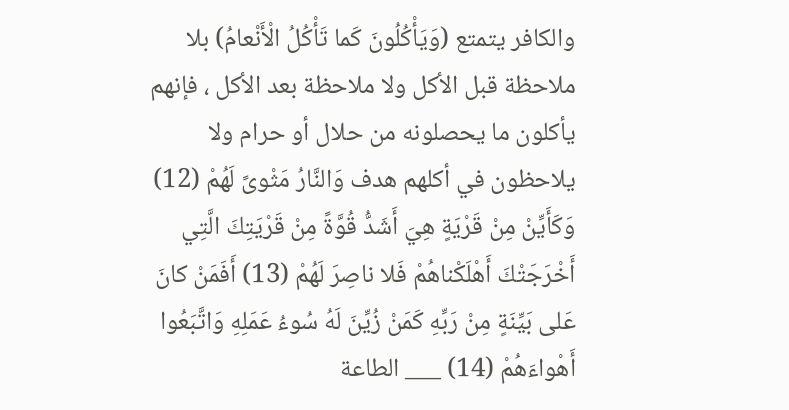والكافر يتمتع (وَيَأْكُلُونَ كَما تَأْكُلُ الْأَنْعامُ) بلا ملاحظة قبل الأكل ولا ملاحظة بعد الأكل ، فإنهم يأكلون ما يحصلونه من حلال أو حرام ولا يلاحظون في أكلهم هدف وَالنَّارُ مَثْوىً لَهُمْ (12) وَكَأَيِّنْ مِنْ قَرْيَةٍ هِيَ أَشَدُّ قُوَّةً مِنْ قَرْيَتِكَ الَّتِي أَخْرَجَتْكَ أَهْلَكْناهُمْ فَلا ناصِرَ لَهُمْ (13) أَفَمَنْ كانَ عَلى بَيِّنَةٍ مِنْ رَبِّهِ كَمَنْ زُيِّنَ لَهُ سُوءُ عَمَلِهِ وَاتَّبَعُوا أَهْواءَهُمْ (14) ___ الطاعة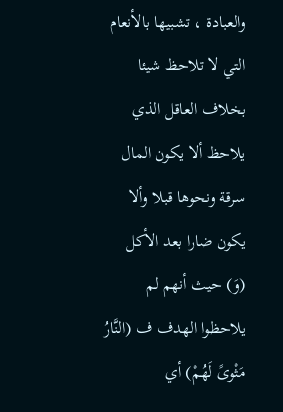والعبادة ، تشبيها بالأنعام التي لا تلاحظ شيئا بخلاف العاقل الذي يلاحظ ألا يكون المال سرقة ونحوها قبلا وألا يكون ضارا بعد الأكل (وَ) حيث أنهم لم يلاحظوا الهدف ف (النَّارُ مَثْوىً لَهُمْ) أي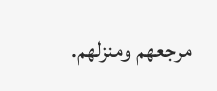مرجعهم ومنزلهم.